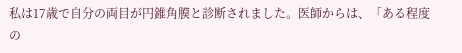私は17歳で自分の両目が円錐角膜と診断されました。医師からは、「ある程度の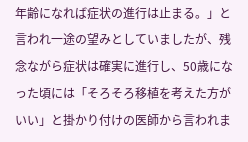年齢になれば症状の進行は止まる。」と言われ一途の望みとしていましたが、残念ながら症状は確実に進行し、50歳になった頃には「そろそろ移植を考えた方がいい」と掛かり付けの医師から言われま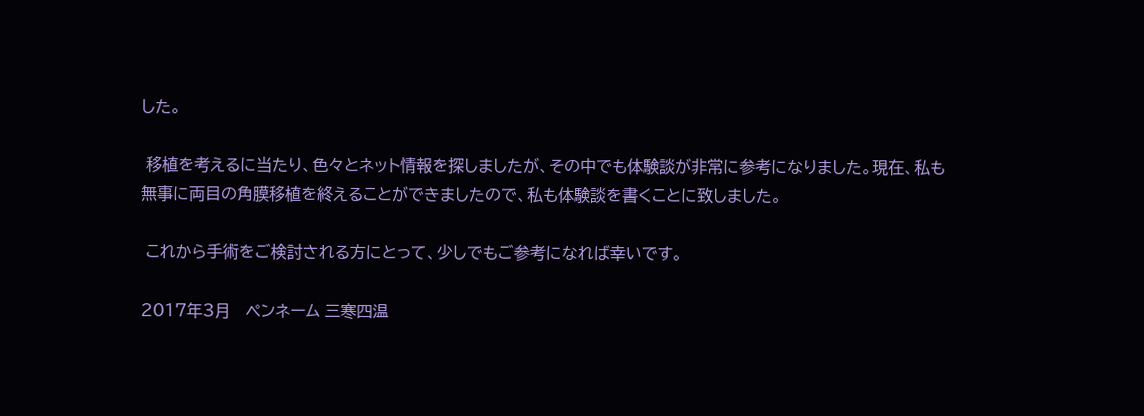した。

 移植を考えるに当たり、色々とネット情報を探しましたが、その中でも体験談が非常に参考になりました。現在、私も無事に両目の角膜移植を終えることができましたので、私も体験談を書くことに致しました。

 これから手術をご検討される方にとって、少しでもご参考になれば幸いです。

2017年3月   ペンネーム 三寒四温